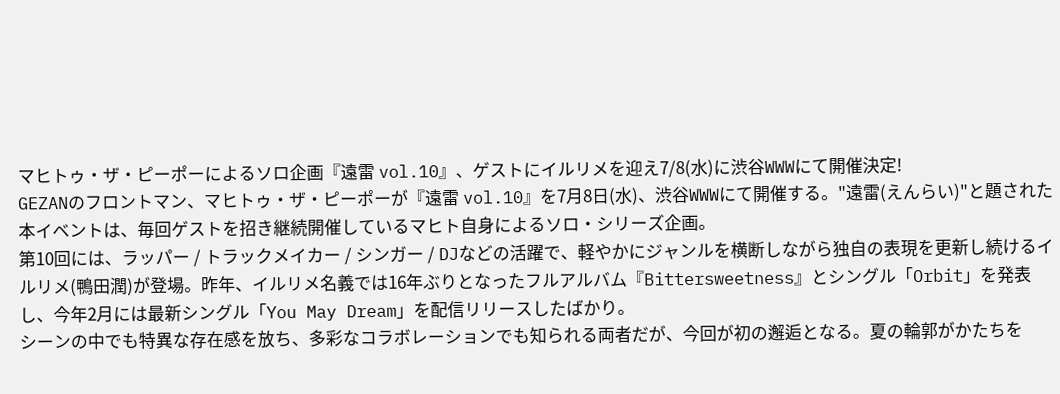マヒトゥ・ザ・ピーポーによるソロ企画『遠雷 vol.10』、ゲストにイルリメを迎え7/8(水)に渋谷WWWにて開催決定!
GEZANのフロントマン、マヒトゥ・ザ・ピーポーが『遠雷 vol.10』を7月8日(水)、渋谷WWWにて開催する。"遠雷(えんらい)"と題された本イベントは、毎回ゲストを招き継続開催しているマヒト自身によるソロ・シリーズ企画。
第10回には、ラッパー / トラックメイカー / シンガー / DJなどの活躍で、軽やかにジャンルを横断しながら独自の表現を更新し続けるイルリメ(鴨田潤)が登場。昨年、イルリメ名義では16年ぶりとなったフルアルバム『Bittersweetness』とシングル「Orbit」を発表し、今年2月には最新シングル「You May Dream」を配信リリースしたばかり。
シーンの中でも特異な存在感を放ち、多彩なコラボレーションでも知られる両者だが、今回が初の邂逅となる。夏の輪郭がかたちを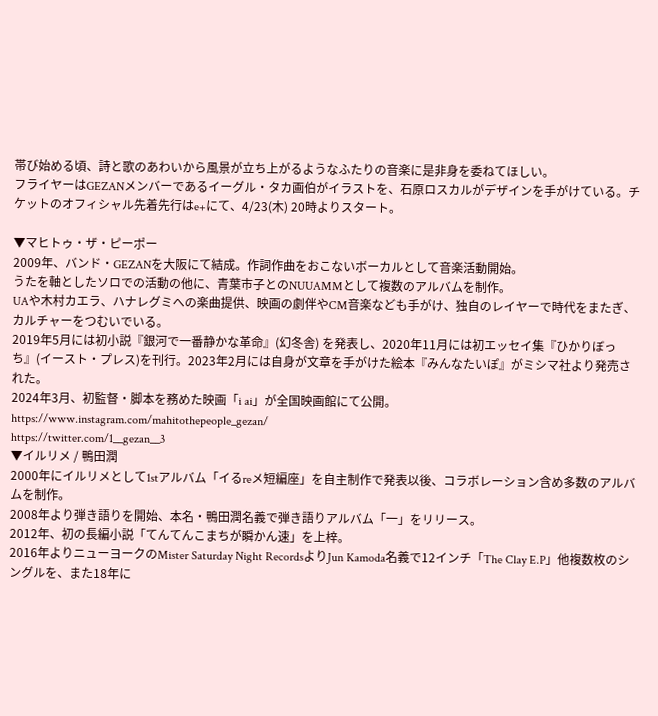帯び始める頃、詩と歌のあわいから風景が立ち上がるようなふたりの音楽に是非身を委ねてほしい。
フライヤーはGEZANメンバーであるイーグル・タカ画伯がイラストを、石原ロスカルがデザインを手がけている。チケットのオフィシャル先着先行はe+にて、4/23(木) 20時よりスタート。

▼マヒトゥ・ザ・ピーポー
2009年、バンド・GEZANを大阪にて結成。作詞作曲をおこないボーカルとして音楽活動開始。
うたを軸としたソロでの活動の他に、青葉市子とのNUUAMMとして複数のアルバムを制作。
UAや木村カエラ、ハナレグミへの楽曲提供、映画の劇伴やCM音楽なども手がけ、独自のレイヤーで時代をまたぎ、カルチャーをつむいでいる。
2019年5月には初小説『銀河で一番静かな革命』(幻冬舎) を発表し、2020年11月には初エッセイ集『ひかりぼっち』(イースト・プレス)を刊行。2023年2月には自身が文章を手がけた絵本『みんなたいぽ』がミシマ社より発売された。
2024年3月、初監督・脚本を務めた映画「i ai」が全国映画館にて公開。
https://www.instagram.com/mahitothepeople_gezan/
https://twitter.com/1__gezan__3
▼イルリメ / 鴨田潤
2000年にイルリメとして1stアルバム「イるreメ短編座」を自主制作で発表以後、コラボレーション含め多数のアルバムを制作。
2008年より弾き語りを開始、本名・鴨田潤名義で弾き語りアルバム「一」をリリース。
2012年、初の長編小説「てんてんこまちが瞬かん速」を上梓。
2016年よりニューヨークのMister Saturday Night RecordsよりJun Kamoda名義で12インチ「The Clay E.P」他複数枚のシングルを、また18年に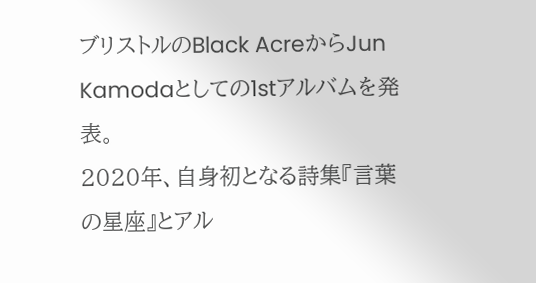ブリストルのBlack AcreからJun Kamodaとしての1stアルバムを発表。
2020年、自身初となる詩集『言葉の星座』とアル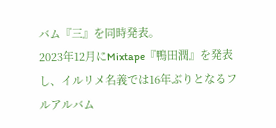バム『三』を同時発表。
2023年12月にMixtape『鴨田潤』を発表し、イルリメ名義では16年ぶりとなるフルアルバム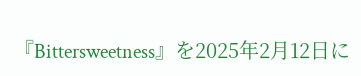『Bittersweetness』を2025年2月12日に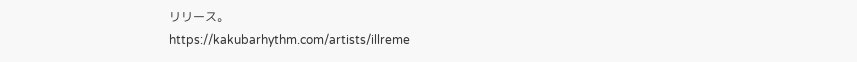リリース。
https://kakubarhythm.com/artists/illreme